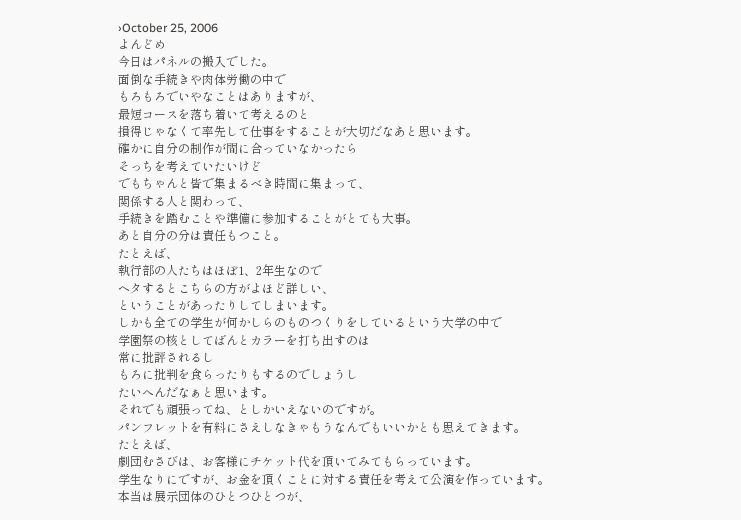›October 25, 2006
よんどめ
今日はパネルの搬入でした。
面倒な手続きや肉体労働の中で
もろもろでいやなことはありますが、
最短コースを落ち着いて考えるのと
損得じゃなくて率先して仕事をすることが大切だなあと思います。
確かに自分の制作が間に合っていなかったら
そっちを考えていたいけど
でもちゃんと皆で集まるべき時間に集まって、
関係する人と関わって、
手続きを踏むことや準備に参加することがとても大事。
あと自分の分は責任もつこと。
たとえば、
執行部の人たちはほぼ1、2年生なので
ヘタするとこちらの方がよほど詳しい、
ということがあったりしてしまいます。
しかも全ての学生が何かしらのものつくりをしているという大学の中で
学園祭の核としてばんとカラーを打ち出すのは
常に批評されるし
もろに批判を食らったりもするのでしょうし
たいへんだなぁと思います。
それでも頑張ってね、としかいえないのですが。
パンフレットを有料にさえしなきゃもうなんでもいいかとも思えてきます。
たとえば、
劇団むさびは、お客様にチケット代を頂いてみてもらっています。
学生なりにですが、お金を頂くことに対する責任を考えて公演を作っています。
本当は展示団体のひとつひとつが、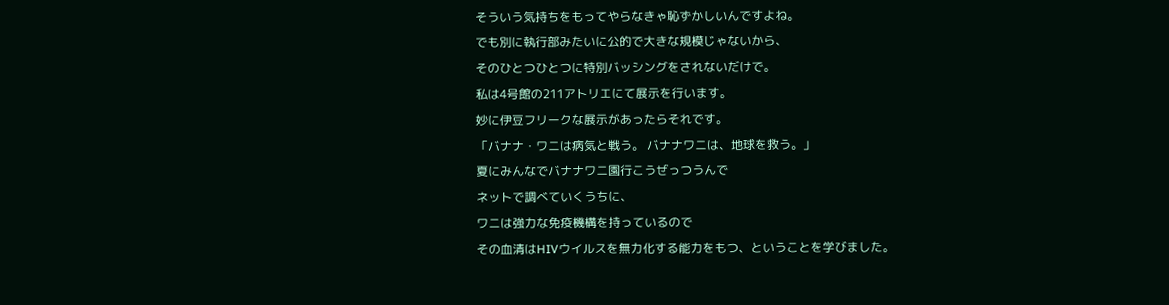そういう気持ちをもってやらなきゃ恥ずかしいんですよね。
でも別に執行部みたいに公的で大きな規模じゃないから、
そのひとつひとつに特別バッシングをされないだけで。
私は4号館の211アトリエにて展示を行います。
妙に伊豆フリークな展示があったらそれです。
「バナナ・ワニは病気と戦う。 バナナワニは、地球を救う。」
夏にみんなでバナナワニ園行こうぜっつうんで
ネットで調べていくうちに、
ワニは強力な免疫機構を持っているので
その血清はHIVウイルスを無力化する能力をもつ、ということを学びました。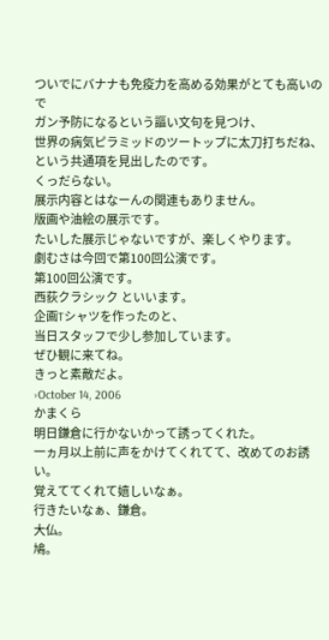ついでにバナナも免疫力を高める効果がとても高いので
ガン予防になるという謳い文句を見つけ、
世界の病気ピラミッドのツートップに太刀打ちだね、という共通項を見出したのです。
くっだらない。
展示内容とはなーんの関連もありません。
版画や油絵の展示です。
たいした展示じゃないですが、楽しくやります。
劇むさは今回で第100回公演です。
第100回公演です。
西荻クラシック といいます。
企画Tシャツを作ったのと、
当日スタッフで少し参加しています。
ぜひ観に来てね。
きっと素敵だよ。
›October 14, 2006
かまくら
明日鎌倉に行かないかって誘ってくれた。
一ヵ月以上前に声をかけてくれてて、改めてのお誘い。
覚えててくれて嬉しいなぁ。
行きたいなぁ、鎌倉。
大仏。
鳩。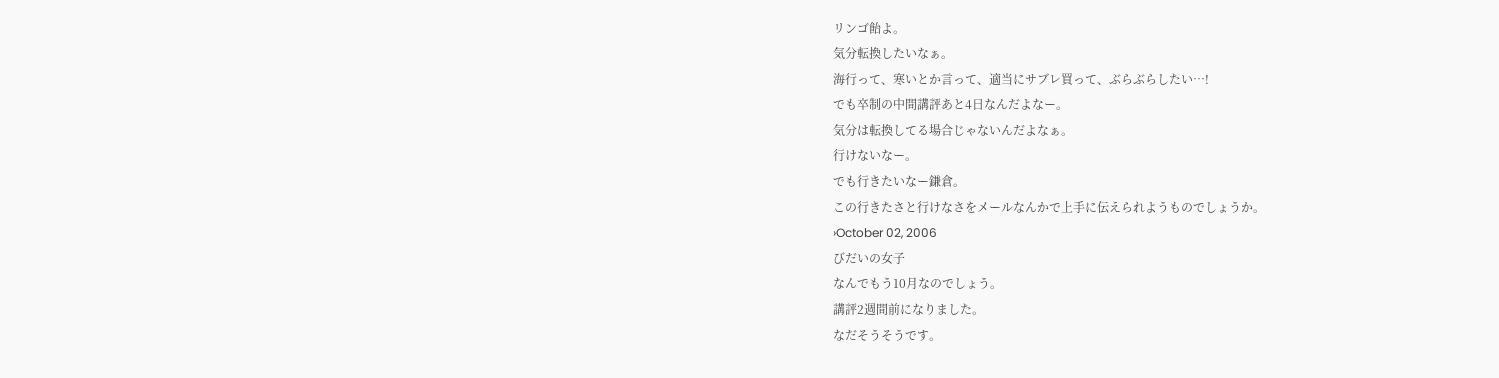リンゴ飴よ。
気分転換したいなぁ。
海行って、寒いとか言って、適当にサブレ買って、ぶらぶらしたい…!
でも卒制の中間講評あと4日なんだよなー。
気分は転換してる場合じゃないんだよなぁ。
行けないなー。
でも行きたいなー鎌倉。
この行きたさと行けなさをメールなんかで上手に伝えられようものでしょうか。
›October 02, 2006
びだいの女子
なんでもう10月なのでしょう。
講評2週間前になりました。
なだそうそうです。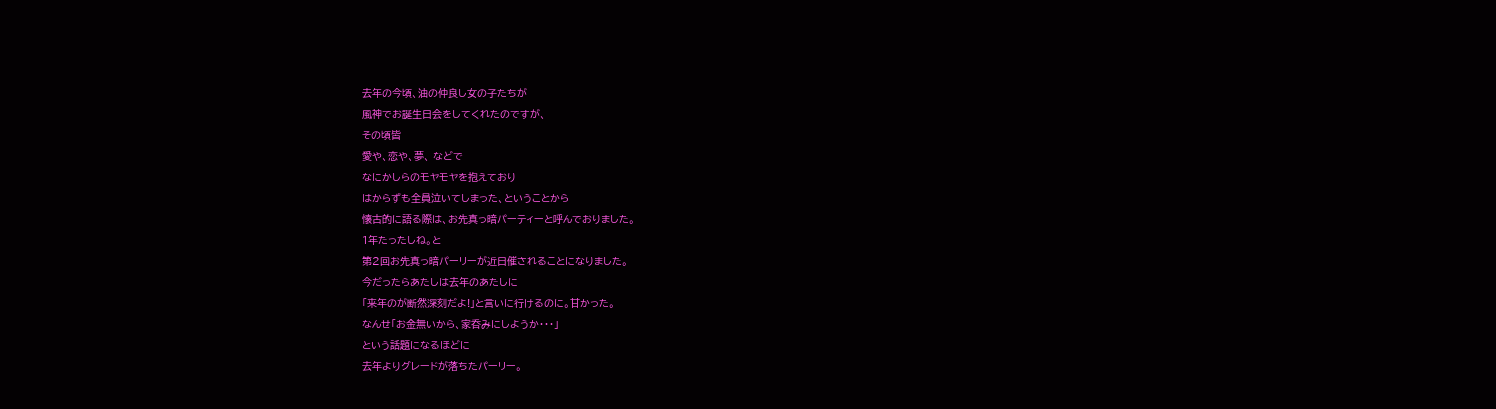去年の今頃、油の仲良し女の子たちが
風神でお誕生日会をしてくれたのですが、
その頃皆
愛や、恋や、夢、 などで
なにかしらのモヤモヤを抱えており
はからずも全員泣いてしまった、ということから
懐古的に語る際は、お先真っ暗パーティーと呼んでおりました。
1年たったしね。と
第2回お先真っ暗パーリーが近日催されることになりました。
今だったらあたしは去年のあたしに
「来年のが断然深刻だよ!」と言いに行けるのに。甘かった。
なんせ「お金無いから、家呑みにしようか・・・」
という話題になるほどに
去年よりグレードが落ちたパーリー。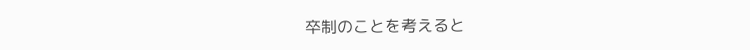卒制のことを考えると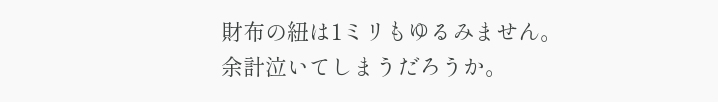財布の紐は1ミリもゆるみません。
余計泣いてしまうだろうか。